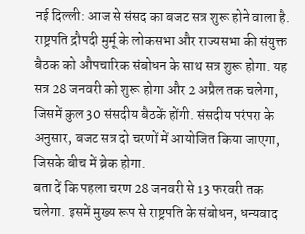नई दिल्ली: आज से संसद का बजट सत्र शुरू होने वाला है. राष्ट्रपति द्रौपदी मुर्मू के लोकसभा और राज्यसभा की संयुक्त बैठक को औपचारिक संबोधन के साथ सत्र शुरू होगा. यह सत्र 28 जनवरी को शुरू होगा और 2 अप्रैल तक चलेगा, जिसमें कुल 30 संसदीय बैठकें होंगी. संसदीय परंपरा के अनुसार, बजट सत्र दो चरणों में आयोजित किया जाएगा, जिसके बीच में ब्रेक होगा.
बता दें कि पहला चरण 28 जनवरी से 13 फरवरी तक चलेगा. इसमें मुख्य रूप से राष्ट्रपति के संबोधन, धन्यवाद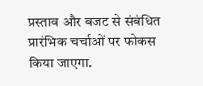प्रस्ताव और बजट से संबंधित प्रारंभिक चर्चाओं पर फोकस किया जाएगा.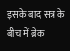इसके बाद सत्र के बीच में ब्रेक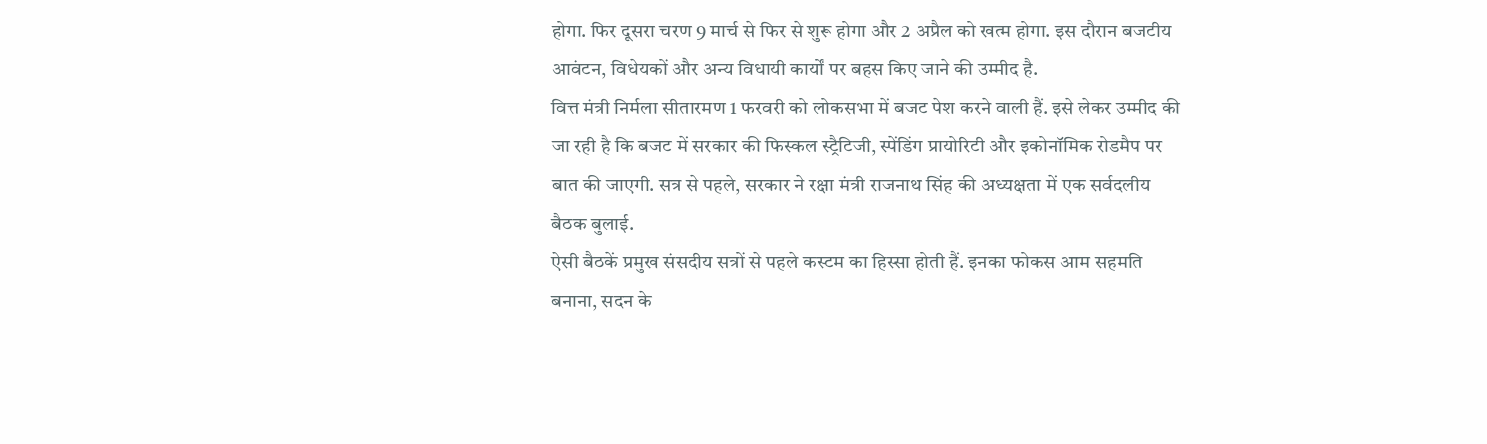होगा. फिर दूसरा चरण 9 मार्च से फिर से शुरू होगा और 2 अप्रैल को खत्म होगा. इस दौरान बजटीय आवंटन, विधेयकों और अन्य विधायी कार्यों पर बहस किए जाने की उम्मीद है.
वित्त मंत्री निर्मला सीतारमण 1 फरवरी को लोकसभा में बजट पेश करने वाली हैं. इसे लेकर उम्मीद की जा रही है कि बजट में सरकार की फिस्कल स्ट्रैटिजी, स्पेंडिंग प्रायोरिटी और इकोनॉमिक रोडमैप पर बात की जाएगी. सत्र से पहले, सरकार ने रक्षा मंत्री राजनाथ सिंह की अध्यक्षता में एक सर्वदलीय बैठक बुलाई.
ऐसी बैठकें प्रमुख संसदीय सत्रों से पहले कस्टम का हिस्सा होती हैं. इनका फोकस आम सहमति बनाना, सदन के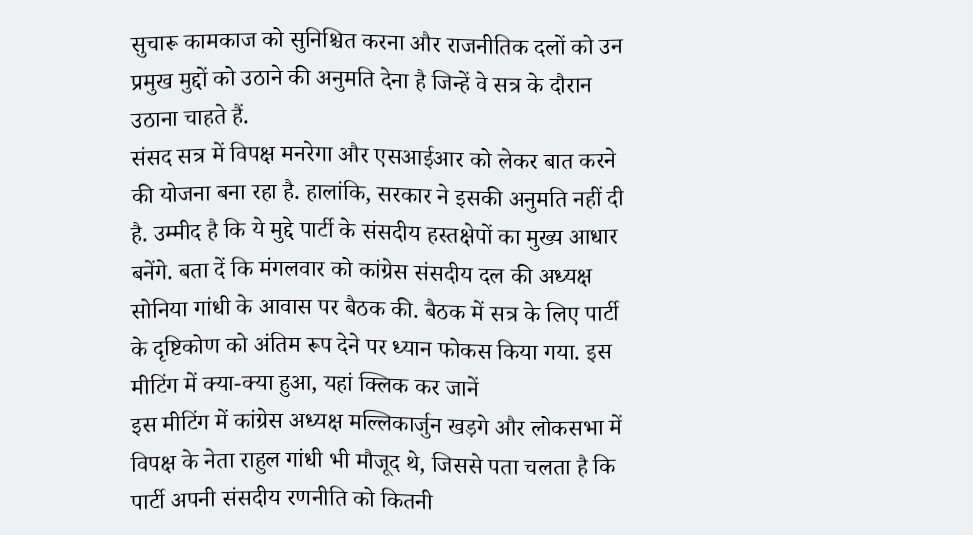सुचारू कामकाज को सुनिश्चित करना और राजनीतिक दलों को उन प्रमुख मुद्दों को उठाने की अनुमति देना है जिन्हें वे सत्र के दौरान उठाना चाहते हैं.
संसद सत्र में विपक्ष मनरेगा और एसआईआर को लेकर बात करने की योजना बना रहा है. हालांकि, सरकार ने इसकी अनुमति नहीं दी है. उम्मीद है कि ये मुद्दे पार्टी के संसदीय हस्तक्षेपों का मुख्य आधार बनेंगे. बता दें कि मंगलवार को कांग्रेस संसदीय दल की अध्यक्ष सोनिया गांधी के आवास पर बैठक की. बैठक में सत्र के लिए पार्टी के दृष्टिकोण को अंतिम रूप देने पर ध्यान फोकस किया गया. इस मीटिंग में क्या-क्या हुआ, यहां क्लिक कर जानें
इस मीटिंग में कांग्रेस अध्यक्ष मल्लिकार्जुन खड़गे और लोकसभा में विपक्ष के नेता राहुल गांधी भी मौजूद थे, जिससे पता चलता है कि पार्टी अपनी संसदीय रणनीति को कितनी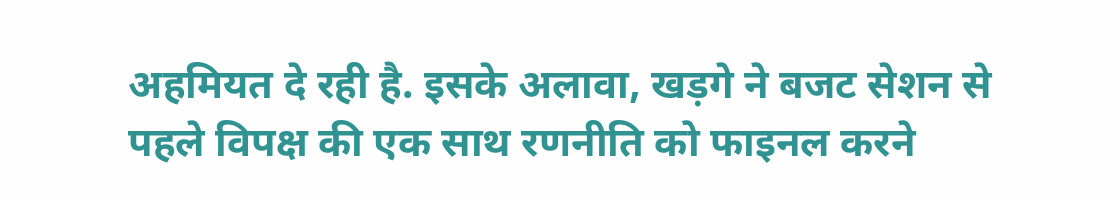अहमियत दे रही है. इसके अलावा, खड़गे ने बजट सेशन से पहले विपक्ष की एक साथ रणनीति को फाइनल करने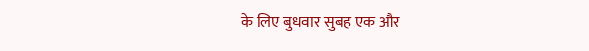के लिए बुधवार सुबह एक और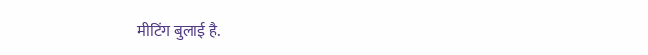मीटिंग बुलाई है.